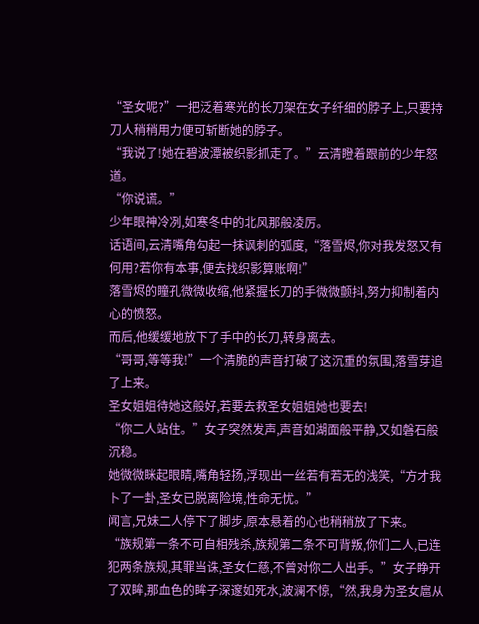“圣女呢?”一把泛着寒光的长刀架在女子纤细的脖子上,只要持刀人稍稍用力便可斩断她的脖子。
“我说了!她在碧波潭被织影抓走了。”云清瞪着跟前的少年怒道。
“你说谎。”
少年眼神冷冽,如寒冬中的北风那般凌厉。
话语间,云清嘴角勾起一抹讽刺的弧度,“落雪烬,你对我发怒又有何用?若你有本事,便去找织影算账啊!”
落雪烬的瞳孔微微收缩,他紧握长刀的手微微颤抖,努力抑制着内心的愤怒。
而后,他缓缓地放下了手中的长刀,转身离去。
“哥哥,等等我!”一个清脆的声音打破了这沉重的氛围,落雪芽追了上来。
圣女姐姐待她这般好,若要去救圣女姐姐她也要去!
“你二人站住。”女子突然发声,声音如湖面般平静,又如磐石般沉稳。
她微微眯起眼睛,嘴角轻扬,浮现出一丝若有若无的浅笑,“方才我卜了一卦,圣女已脱离险境,性命无忧。”
闻言,兄妹二人停下了脚步,原本悬着的心也稍稍放了下来。
“族规第一条不可自相残杀,族规第二条不可背叛,你们二人,已连犯两条族规,其罪当诛,圣女仁慈,不曾对你二人出手。”女子睁开了双眸,那血色的眸子深邃如死水,波澜不惊,“然,我身为圣女扈从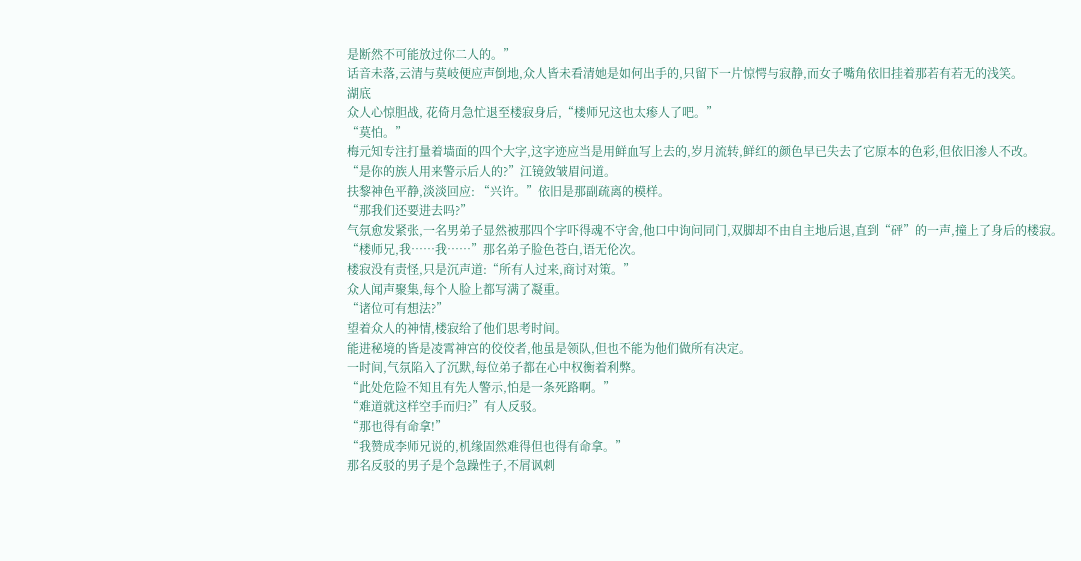是断然不可能放过你二人的。”
话音未落,云清与莫岐便应声倒地,众人皆未看清她是如何出手的,只留下一片惊愕与寂静,而女子嘴角依旧挂着那若有若无的浅笑。
湖底
众人心惊胆战, 花倚月急忙退至楼寂身后,“楼师兄这也太瘆人了吧。”
“莫怕。”
梅元知专注打量着墙面的四个大字,这字迹应当是用鲜血写上去的,岁月流转,鲜红的颜色早已失去了它原本的色彩,但依旧渗人不改。
“是你的族人用来警示后人的?”江镜敛皱眉问道。
扶黎神色平静,淡淡回应: “兴许。”依旧是那副疏离的模样。
“那我们还要进去吗?”
气氛愈发紧张,一名男弟子显然被那四个字吓得魂不守舍,他口中询问同门,双脚却不由自主地后退,直到“砰”的一声,撞上了身后的楼寂。
“楼师兄,我……我……”那名弟子脸色苍白,语无伦次。
楼寂没有责怪,只是沉声道:“所有人过来,商讨对策。”
众人闻声聚集,每个人脸上都写满了凝重。
“诸位可有想法?”
望着众人的神情,楼寂给了他们思考时间。
能进秘境的皆是凌霄神宫的佼佼者,他虽是领队,但也不能为他们做所有决定。
一时间,气氛陷入了沉默,每位弟子都在心中权衡着利弊。
“此处危险不知且有先人警示,怕是一条死路啊。”
“难道就这样空手而归?”有人反驳。
“那也得有命拿!”
“我赞成李师兄说的,机缘固然难得但也得有命拿。”
那名反驳的男子是个急躁性子,不屑讽刺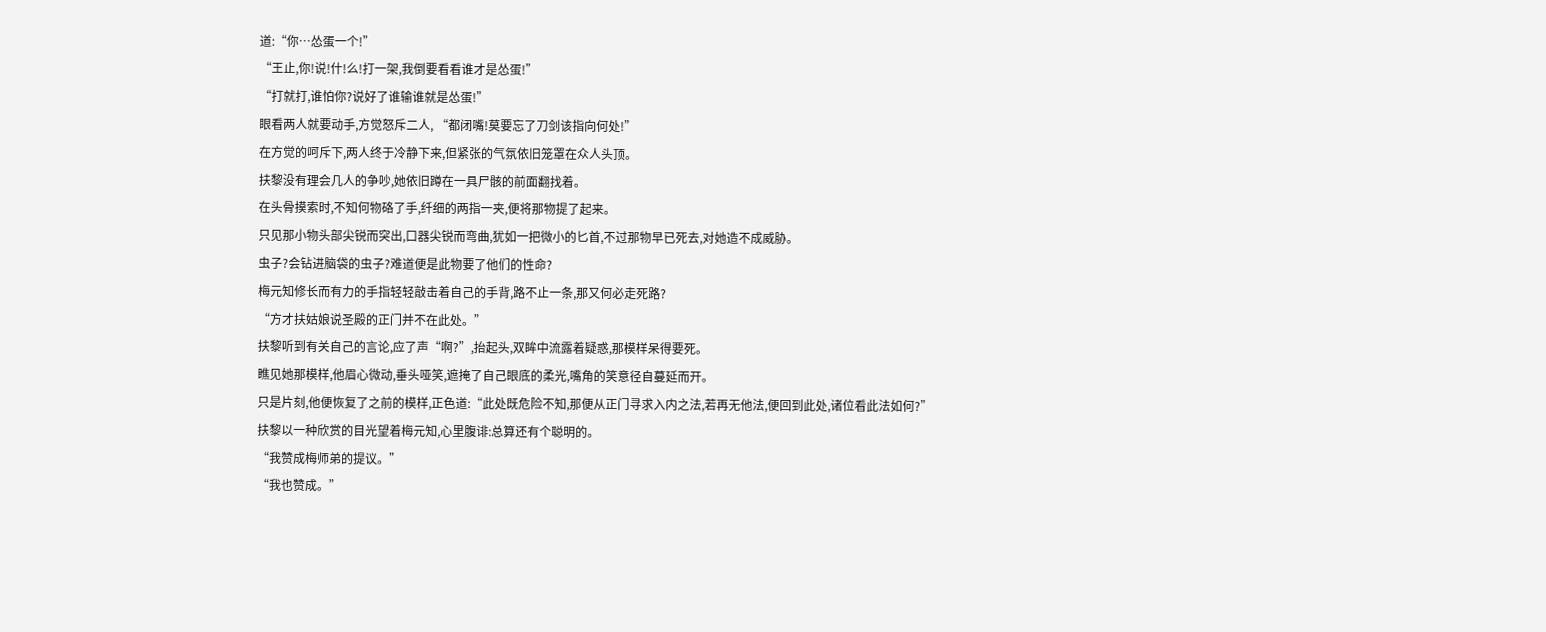道:“你…怂蛋一个!”
“王止,你!说!什!么!打一架,我倒要看看谁才是怂蛋!”
“打就打,谁怕你?说好了谁输谁就是怂蛋!”
眼看两人就要动手,方觉怒斥二人, “都闭嘴!莫要忘了刀剑该指向何处!”
在方觉的呵斥下,两人终于冷静下来,但紧张的气氛依旧笼罩在众人头顶。
扶黎没有理会几人的争吵,她依旧蹲在一具尸骸的前面翻找着。
在头骨摸索时,不知何物硌了手,纤细的两指一夹,便将那物提了起来。
只见那小物头部尖锐而突出,口器尖锐而弯曲,犹如一把微小的匕首,不过那物早已死去,对她造不成威胁。
虫子?会钻进脑袋的虫子?难道便是此物要了他们的性命?
梅元知修长而有力的手指轻轻敲击着自己的手背,路不止一条,那又何必走死路?
“方才扶姑娘说圣殿的正门并不在此处。”
扶黎听到有关自己的言论,应了声“啊?”,抬起头,双眸中流露着疑惑,那模样呆得要死。
瞧见她那模样,他眉心微动,垂头哑笑,遮掩了自己眼底的柔光,嘴角的笑意径自蔓延而开。
只是片刻,他便恢复了之前的模样,正色道:“此处既危险不知,那便从正门寻求入内之法,若再无他法,便回到此处,诸位看此法如何?”
扶黎以一种欣赏的目光望着梅元知,心里腹诽:总算还有个聪明的。
“我赞成梅师弟的提议。”
“我也赞成。”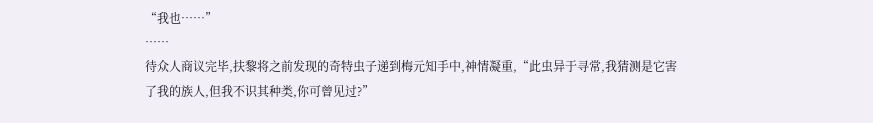“我也……”
……
待众人商议完毕,扶黎将之前发现的奇特虫子递到梅元知手中,神情凝重,“此虫异于寻常,我猜测是它害了我的族人,但我不识其种类,你可曾见过?”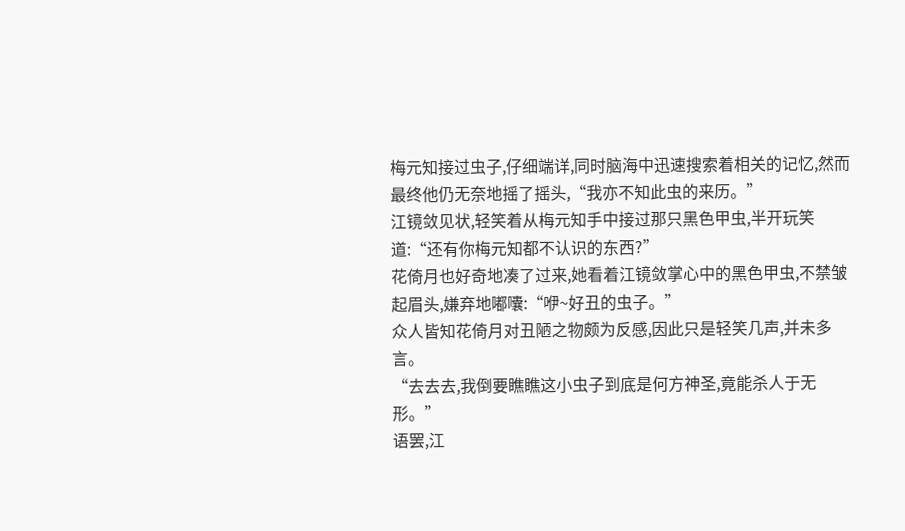梅元知接过虫子,仔细端详,同时脑海中迅速搜索着相关的记忆,然而最终他仍无奈地摇了摇头,“我亦不知此虫的来历。”
江镜敛见状,轻笑着从梅元知手中接过那只黑色甲虫,半开玩笑道:“还有你梅元知都不认识的东西?”
花倚月也好奇地凑了过来,她看着江镜敛掌心中的黑色甲虫,不禁皱起眉头,嫌弃地嘟囔:“咿~好丑的虫子。”
众人皆知花倚月对丑陋之物颇为反感,因此只是轻笑几声,并未多言。
“去去去,我倒要瞧瞧这小虫子到底是何方神圣,竟能杀人于无形。”
语罢,江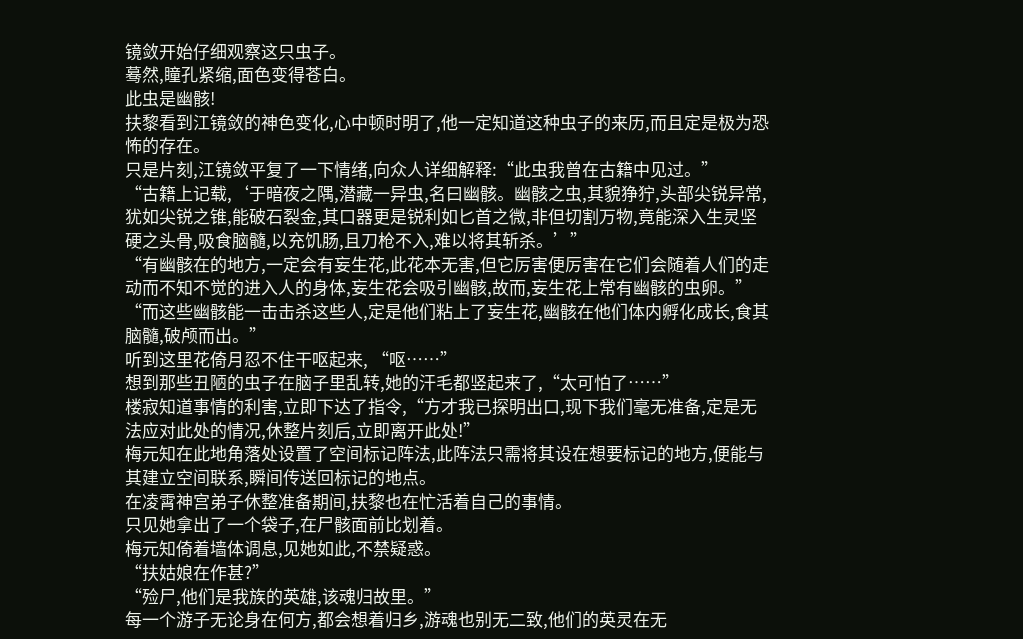镜敛开始仔细观察这只虫子。
蓦然,瞳孔紧缩,面色变得苍白。
此虫是幽骸!
扶黎看到江镜敛的神色变化,心中顿时明了,他一定知道这种虫子的来历,而且定是极为恐怖的存在。
只是片刻,江镜敛平复了一下情绪,向众人详细解释:“此虫我曾在古籍中见过。”
“古籍上记载,‘于暗夜之隅,潜藏一异虫,名曰幽骸。幽骸之虫,其貌狰狞,头部尖锐异常,犹如尖锐之锥,能破石裂金,其口器更是锐利如匕首之微,非但切割万物,竟能深入生灵坚硬之头骨,吸食脑髓,以充饥肠,且刀枪不入,难以将其斩杀。’”
“有幽骸在的地方,一定会有妄生花,此花本无害,但它厉害便厉害在它们会随着人们的走动而不知不觉的进入人的身体,妄生花会吸引幽骸,故而,妄生花上常有幽骸的虫卵。”
“而这些幽骸能一击击杀这些人,定是他们粘上了妄生花,幽骸在他们体内孵化成长,食其脑髓,破颅而出。”
听到这里花倚月忍不住干呕起来, “呕……”
想到那些丑陋的虫子在脑子里乱转,她的汗毛都竖起来了,“太可怕了……”
楼寂知道事情的利害,立即下达了指令,“方才我已探明出口,现下我们毫无准备,定是无法应对此处的情况,休整片刻后,立即离开此处!”
梅元知在此地角落处设置了空间标记阵法,此阵法只需将其设在想要标记的地方,便能与其建立空间联系,瞬间传送回标记的地点。
在凌霄神宫弟子休整准备期间,扶黎也在忙活着自己的事情。
只见她拿出了一个袋子,在尸骸面前比划着。
梅元知倚着墙体调息,见她如此,不禁疑惑。
“扶姑娘在作甚?”
“殓尸,他们是我族的英雄,该魂归故里。”
每一个游子无论身在何方,都会想着归乡,游魂也别无二致,他们的英灵在无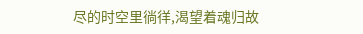尽的时空里徜徉,渴望着魂归故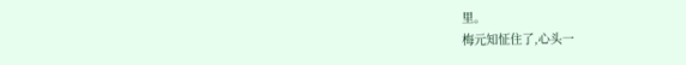里。
梅元知怔住了,心头一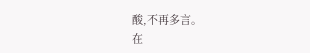酸,不再多言。
在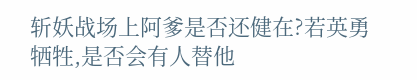斩妖战场上阿爹是否还健在?若英勇牺牲,是否会有人替他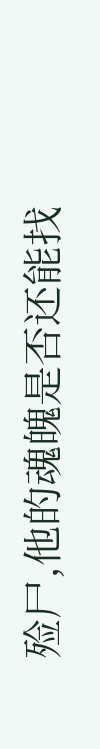殓尸,他的魂魄是否还能找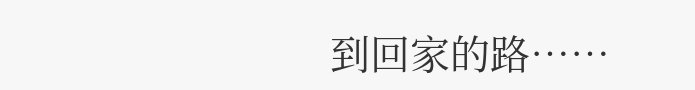到回家的路……